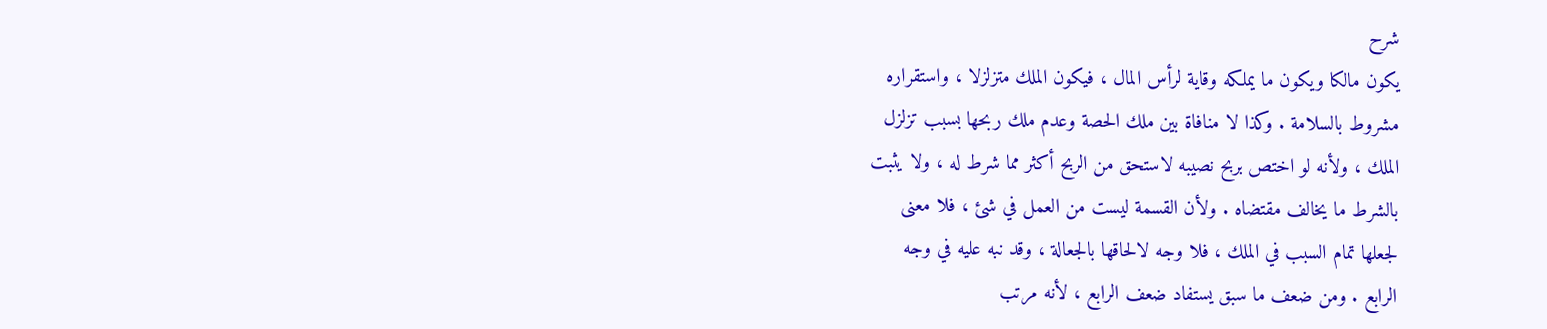شرح
يكون مالكا ويكون ما يملكه وقاية لرأس المال ، فيكون الملك متزلزلا ، واستقراره
مشروط بالسلامة . وكذا لا منافاة بين ملك الحصة وعدم ملك ربحها بسبب تزلزل
الملك ، ولأنه لو اختص بربح نصيبه لاستحق من الربح أكثر مما شرط له ، ولا يثبت
بالشرط ما يخالف مقتضاه . ولأن القسمة ليست من العمل في شئ ، فلا معنى
لجعلها تمام السبب في الملك ، فلا وجه لالحاقها بالجعالة ، وقد نبه عليه في وجه
الرابع . ومن ضعف ما سبق يستفاد ضعف الرابع ، لأنه مرتب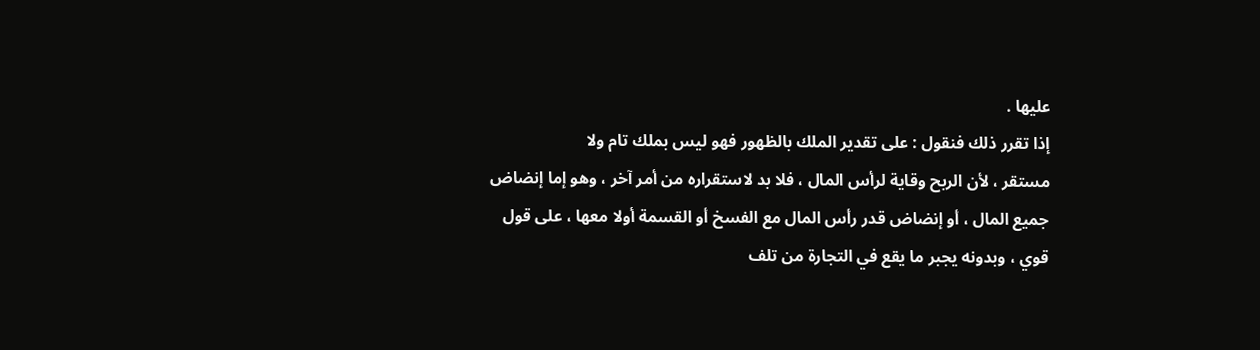عليها .
إذا تقرر ذلك فنقول : على تقدير الملك بالظهور فهو ليس بملك تام ولا
مستقر ، لأن الربح وقاية لرأس المال ، فلا بد لاستقراره من أمر آخر ، وهو إما إنضاض
جميع المال ، أو إنضاض قدر رأس المال مع الفسخ أو القسمة أولا معها ، على قول
قوي ، وبدونه يجبر ما يقع في التجارة من تلف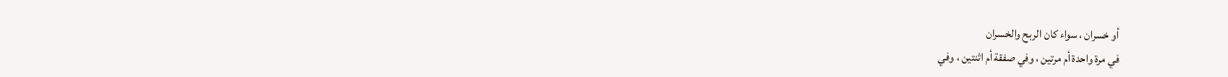أو خسران ، سواء كان الربح والخسران
في مرة واحدة أم مرتين ، وفي صفقة أم اثنتين ، وفي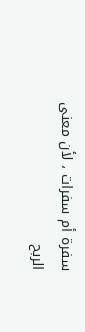سفرة أم سفرات ، لأن معنى
الربح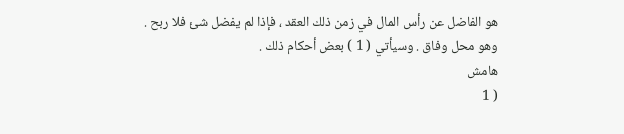هو الفاضل عن رأس المال في زمن ذلك العقد ، فإذا لم يفضل شئ فلا ربح .
وهو محل وفاق . وسيأتي ( 1 ) بعض أحكام ذلك .
هامش
( 1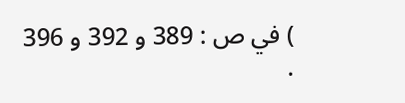) في ص : 389 و 392 و 396 .